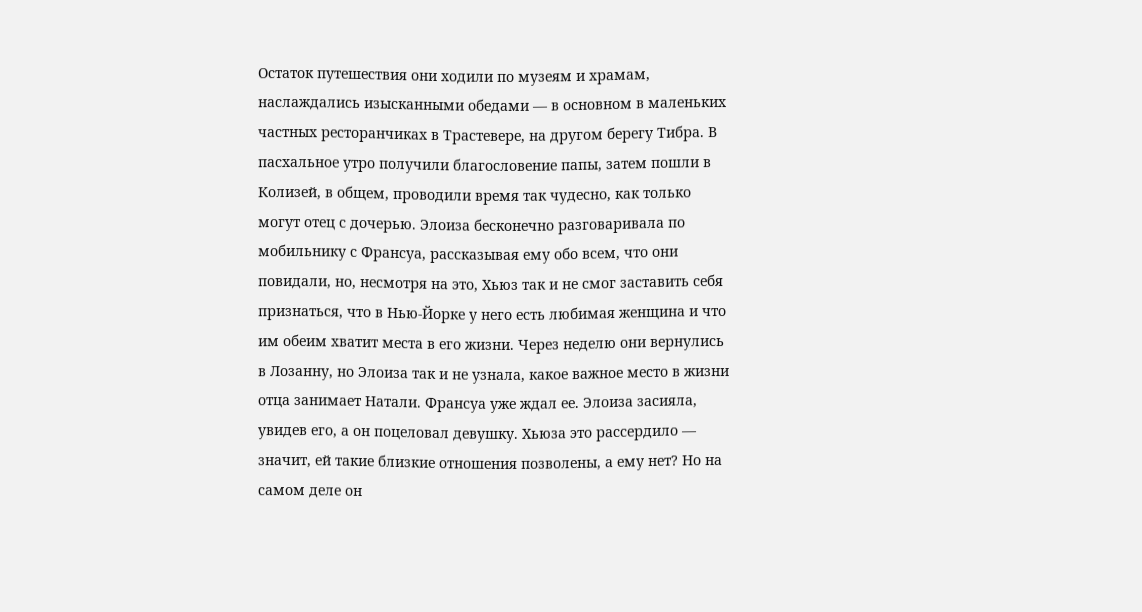Остаток путешествия они ходили по музеям и храмам, наслаждались изысканными обедами — в основном в маленьких частных ресторанчиках в Трастевере, на другом берегу Тибра. В пасхальное утро получили благословение папы, затем пошли в Колизей, в общем, проводили время так чудесно, как только могут отец с дочерью. Элоиза бесконечно разговаривала по мобильнику с Франсуа, рассказывая ему обо всем, что они повидали, но, несмотря на это, Хьюз так и не смог заставить себя признаться, что в Нью-Йорке у него есть любимая женщина и что им обеим хватит места в его жизни. Через неделю они вернулись в Лозанну, но Элоиза так и не узнала, какое важное место в жизни отца занимает Натали. Франсуа уже ждал ее. Элоиза засияла, увидев его, а он поцеловал девушку. Хьюза это рассердило — значит, ей такие близкие отношения позволены, а ему нет? Но на самом деле он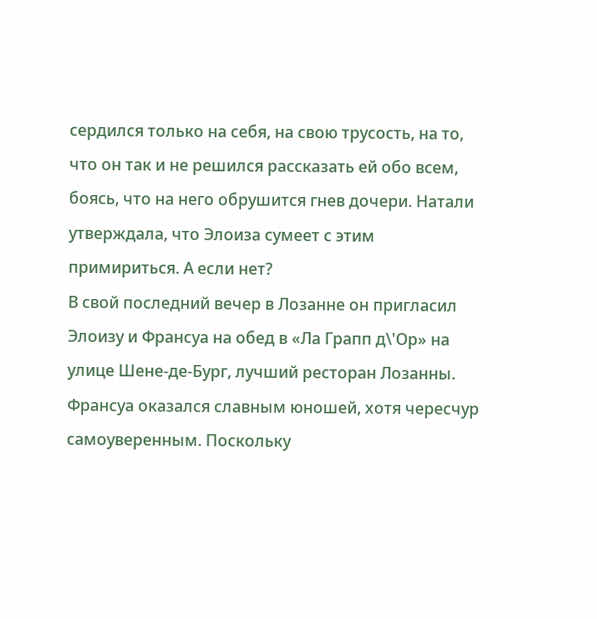сердился только на себя, на свою трусость, на то, что он так и не решился рассказать ей обо всем, боясь, что на него обрушится гнев дочери. Натали утверждала, что Элоиза сумеет с этим примириться. А если нет?
В свой последний вечер в Лозанне он пригласил Элоизу и Франсуа на обед в «Ла Грапп д\'Ор» на улице Шене-де-Бург, лучший ресторан Лозанны. Франсуа оказался славным юношей, хотя чересчур самоуверенным. Поскольку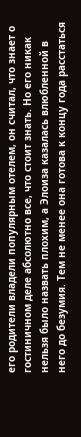его родители владели популярным отелем, он считал, что знает о гостиничном деле абсолютно все, что стоит знать. Но его никак нельзя было назвать плохим, а Элоиза казалась влюбленной в него до безумия. Тем не менее она готова к концу года расстаться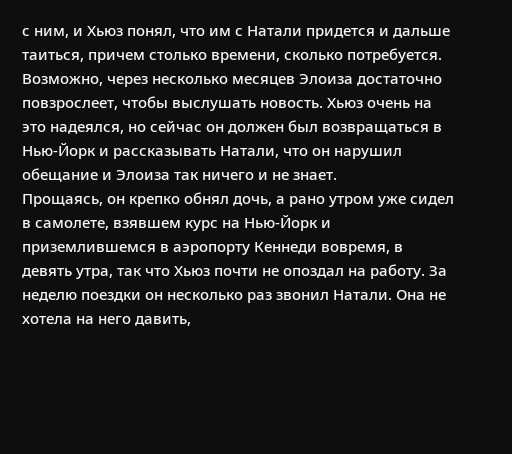с ним, и Хьюз понял, что им с Натали придется и дальше таиться, причем столько времени, сколько потребуется. Возможно, через несколько месяцев Элоиза достаточно повзрослеет, чтобы выслушать новость. Хьюз очень на это надеялся, но сейчас он должен был возвращаться в Нью-Йорк и рассказывать Натали, что он нарушил обещание и Элоиза так ничего и не знает.
Прощаясь, он крепко обнял дочь, а рано утром уже сидел в самолете, взявшем курс на Нью-Йорк и приземлившемся в аэропорту Кеннеди вовремя, в девять утра, так что Хьюз почти не опоздал на работу. За неделю поездки он несколько раз звонил Натали. Она не хотела на него давить,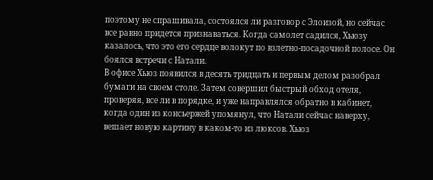поэтому не спрашивала, состоялся ли разговор с Элоизой, но сейчас все равно придется признаваться. Когда самолет садился, Хьюзу казалось, что это его сердце волокут по взлетно-посадочной полосе. Он боялся встречи с Натали.
В офисе Хьюз появился в десять тридцать и первым делом разобрал бумаги на своем столе. Затем совершил быстрый обход отеля, проверяя, все ли в порядке, и уже направлялся обратно в кабинет, когда один из консьержей упомянул, что Натали сейчас наверху, вешает новую картину в каком-то из люксов. Хьюз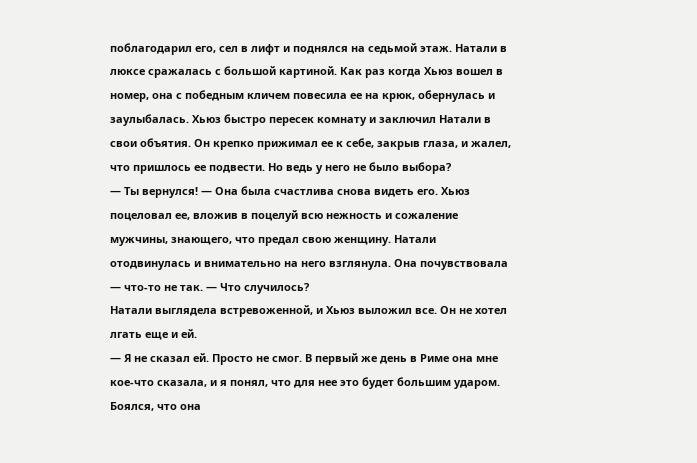поблагодарил его, сел в лифт и поднялся на седьмой этаж. Натали в люксе сражалась с большой картиной. Как раз когда Хьюз вошел в номер, она с победным кличем повесила ее на крюк, обернулась и заулыбалась. Хьюз быстро пересек комнату и заключил Натали в свои объятия. Он крепко прижимал ее к себе, закрыв глаза, и жалел, что пришлось ее подвести. Но ведь у него не было выбора?
— Ты вернулся! — Она была счастлива снова видеть его. Хьюз поцеловал ее, вложив в поцелуй всю нежность и сожаление мужчины, знающего, что предал свою женщину. Натали отодвинулась и внимательно на него взглянула. Она почувствовала — что-то не так. — Что случилось?
Натали выглядела встревоженной, и Хьюз выложил все. Он не хотел лгать еще и ей.
— Я не сказал ей. Просто не смог. В первый же день в Риме она мне кое-что сказала, и я понял, что для нее это будет большим ударом. Боялся, что она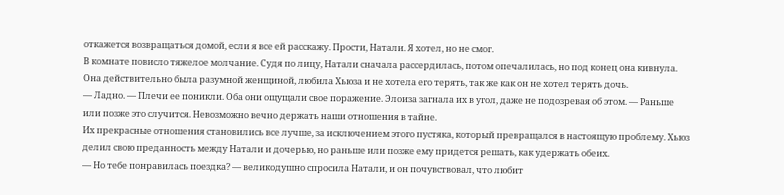откажется возвращаться домой, если я все ей расскажу. Прости, Натали. Я хотел, но не смог.
В комнате повисло тяжелое молчание. Судя по лицу, Натали сначала рассердилась, потом опечалилась, но под конец она кивнула. Она действительно была разумной женщиной, любила Хьюза и не хотела его терять, так же как он не хотел терять дочь.
— Ладно. — Плечи ее поникли. Оба они ощущали свое поражение. Элоиза загнала их в угол, даже не подозревая об этом. — Раньше или позже это случится. Невозможно вечно держать наши отношения в тайне.
Их прекрасные отношения становились все лучше, за исключением этого пустяка, который превращался в настоящую проблему. Хьюз делил свою преданность между Натали и дочерью, но раньше или позже ему придется решать, как удержать обеих.
— Но тебе понравилась поездка? — великодушно спросила Натали, и он почувствовал, что любит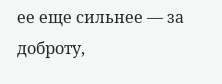ее еще сильнее — за доброту,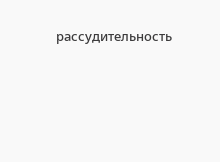рассудительность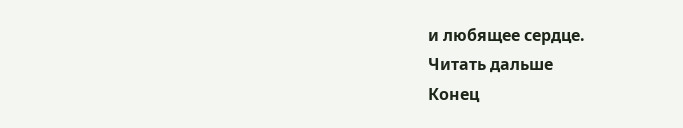и любящее сердце.
Читать дальше
Конец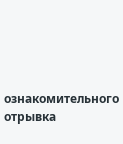ознакомительного отрывка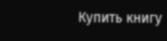Купить книгу